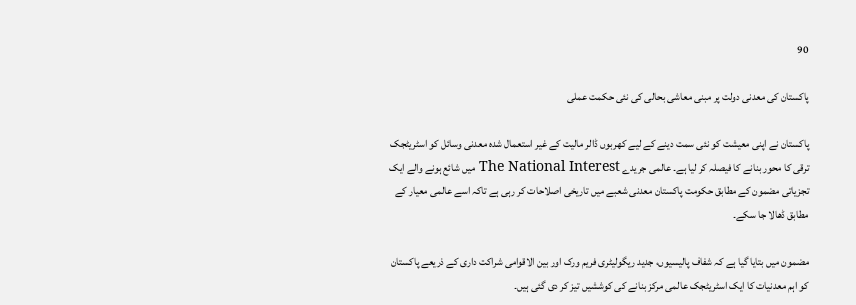90

پاکستان کی معدنی دولت پر مبنی معاشی بحالی کی نئی حکمت عملی

پاکستان نے اپنی معیشت کو نئی سمت دینے کے لیے کھربوں ڈالر مالیت کے غیر استعمال شدہ معدنی وسائل کو اسٹریٹجک ترقی کا محور بنانے کا فیصلہ کر لیا ہے۔ عالمی جریدے The National Interest میں شائع ہونے والے ایک تجزیاتی مضمون کے مطابق حکومت پاکستان معدنی شعبے میں تاریخی اصلاحات کر رہی ہے تاکہ اسے عالمی معیار کے مطابق ڈھالا جا سکے۔

مضمون میں بتایا گیا ہے کہ شفاف پالیسیوں، جدید ریگولیٹری فریم ورک اور بین الاقوامی شراکت داری کے ذریعے پاکستان کو اہم معدنیات کا ایک اسٹریٹجک عالمی مرکز بنانے کی کوششیں تیز کر دی گئی ہیں۔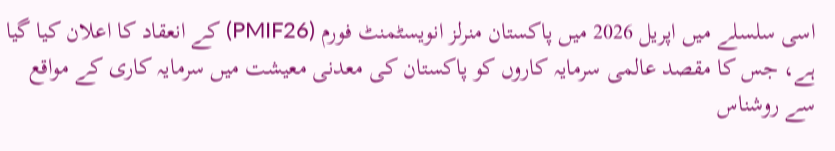اسی سلسلے میں اپریل 2026 میں پاکستان منرلز انویسٹمنٹ فورم (PMIF26) کے انعقاد کا اعلان کیا گیا ہے، جس کا مقصد عالمی سرمایہ کاروں کو پاکستان کی معدنی معیشت میں سرمایہ کاری کے مواقع سے روشناس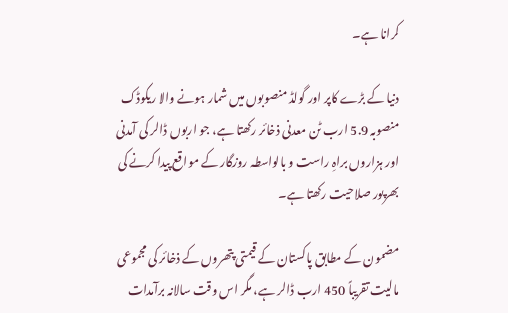کرانا ہے۔

دنیا کے بڑے کاپر اور گولڈ منصوبوں میں شمار ہونے والا ریکوڈک منصوبہ 5.9 ارب ٹن معدنی ذخائر رکھتا ہے، جو اربوں ڈالر کی آمدنی اور ہزاروں براہِ راست و بالواسطہ روزگار کے مواقع پیدا کرنے کی بھرپور صلاحیت رکھتا ہے۔

مضمون کے مطابق پاکستان کے قیمتی پتھروں کے ذخائر کی مجموعی مالیت تقریباً 450 ارب ڈالر ہے، مگر اس وقت سالانہ برآمدات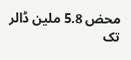محض 5.8 ملین ڈالر تک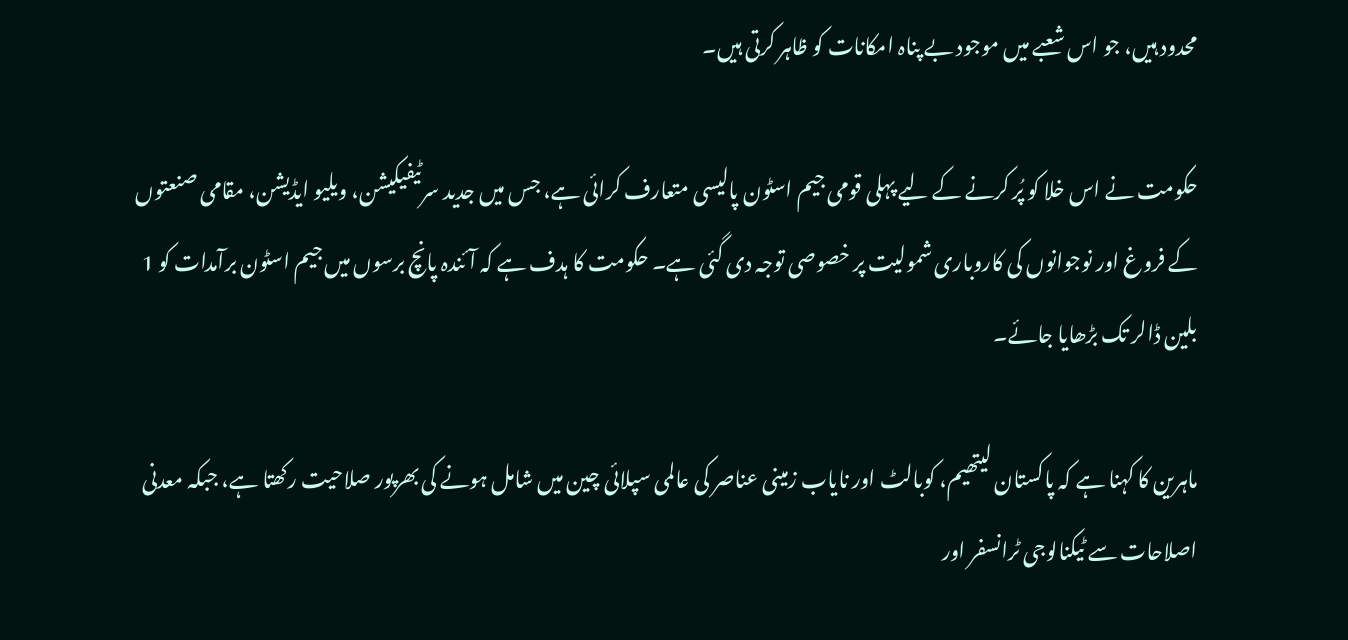محدود ہیں، جو اس شعبے میں موجود بے پناہ امکانات کو ظاہر کرتی ہیں۔

حکومت نے اس خلا کو پُر کرنے کے لیے پہلی قومی جیم اسٹون پالیسی متعارف کرائی ہے، جس میں جدید سرٹیفیکیشن، ویلیو ایڈیشن، مقامی صنعتوں کے فروغ اور نوجوانوں کی کاروباری شمولیت پر خصوصی توجہ دی گئی ہے۔ حکومت کا ہدف ہے کہ آئندہ پانچ برسوں میں جیم اسٹون برآمدات کو 1 بلین ڈالر تک بڑھایا جائے۔

ماہرین کا کہنا ہے کہ پاکستان لیتھیم، کوبالٹ اور نایاب زمینی عناصر کی عالمی سپلائی چین میں شامل ہونے کی بھرپور صلاحیت رکھتا ہے، جبکہ معدنی اصلاحات سے ٹیکنالوجی ٹرانسفر اور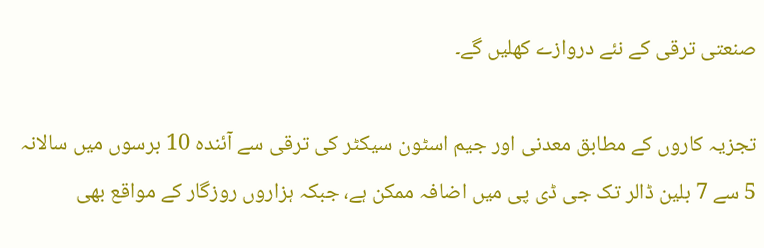صنعتی ترقی کے نئے دروازے کھلیں گے۔

تجزیہ کاروں کے مطابق معدنی اور جیم اسٹون سیکٹر کی ترقی سے آئندہ 10 برسوں میں سالانہ 5 سے 7 بلین ڈالر تک جی ڈی پی میں اضافہ ممکن ہے، جبکہ ہزاروں روزگار کے مواقع بھی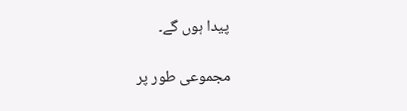پیدا ہوں گے۔

مجموعی طور پر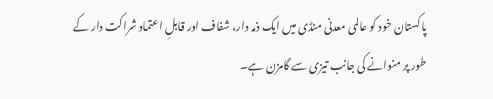پاکستان خود کو عالمی معدنی منڈی میں ایک ذمہ دار، شفاف اور قابلِ اعتماد شراکت دار کے طور پر منوانے کی جانب تیزی سے گامزن ہے۔